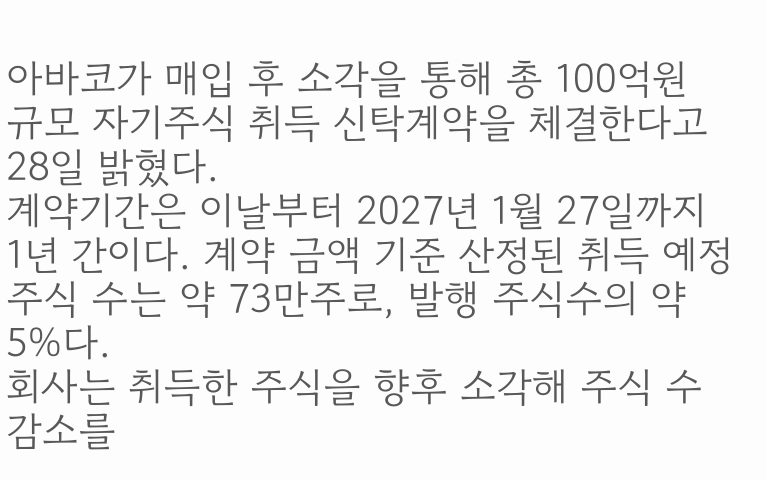아바코가 매입 후 소각을 통해 총 100억원 규모 자기주식 취득 신탁계약을 체결한다고 28일 밝혔다.
계약기간은 이날부터 2027년 1월 27일까지 1년 간이다. 계약 금액 기준 산정된 취득 예정 주식 수는 약 73만주로, 발행 주식수의 약 5%다.
회사는 취득한 주식을 향후 소각해 주식 수 감소를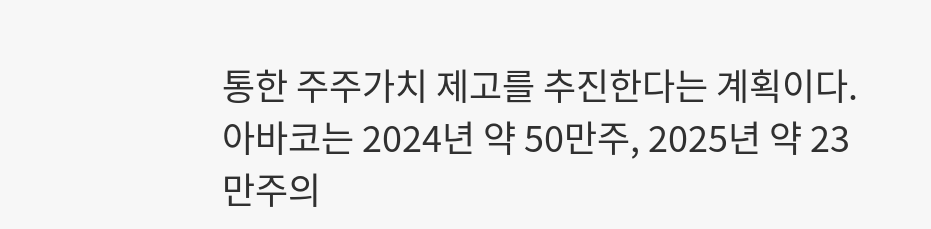통한 주주가치 제고를 추진한다는 계획이다. 아바코는 2024년 약 50만주, 2025년 약 23만주의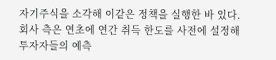자기주식을 소각해 이같은 정책을 실행한 바 있다.
회사 측은 연초에 연간 취득 한도를 사전에 설정해 투자자들의 예측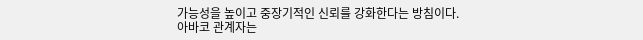가능성을 높이고 중장기적인 신뢰를 강화한다는 방침이다.
아바코 관계자는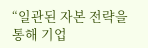“일관된 자본 전략을 통해 기업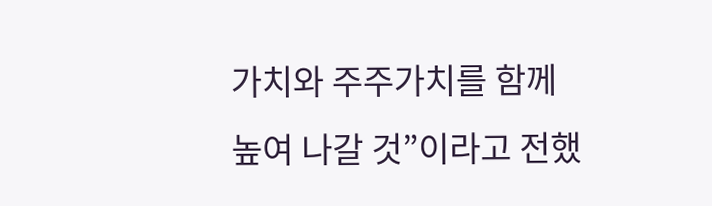가치와 주주가치를 함께 높여 나갈 것”이라고 전했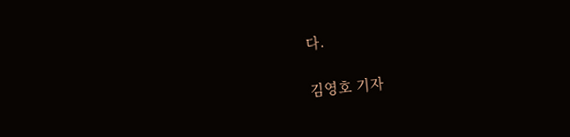다.

김영호 기자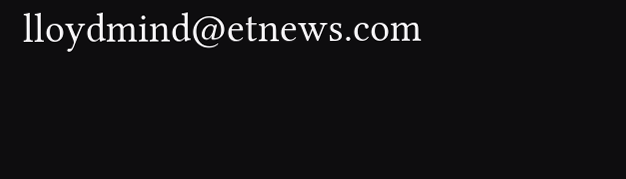lloydmind@etnews.com